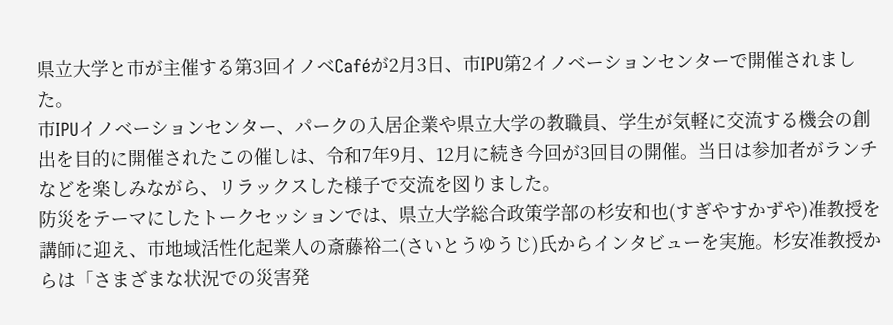県立大学と市が主催する第3回イノベCaféが2月3日、市IPU第2イノベーションセンターで開催されました。
市IPUイノベーションセンター、パークの入居企業や県立大学の教職員、学生が気軽に交流する機会の創出を目的に開催されたこの催しは、令和7年9月、12月に続き今回が3回目の開催。当日は参加者がランチなどを楽しみながら、リラックスした様子で交流を図りました。
防災をテーマにしたトークセッションでは、県立大学総合政策学部の杉安和也(すぎやすかずや)准教授を講師に迎え、市地域活性化起業人の斎藤裕二(さいとうゆうじ)氏からインタビューを実施。杉安准教授からは「さまざまな状況での災害発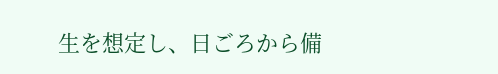生を想定し、日ごろから備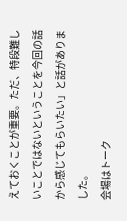えておくことが重要。ただ、特段難しいことではないということを今回の話から感じてもらいたい」と話がありました。
会場はトーク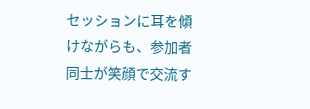セッションに耳を傾けながらも、参加者同士が笑顔で交流す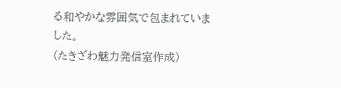る和やかな雰囲気で包まれていました。
(たきざわ魅力発信室作成)